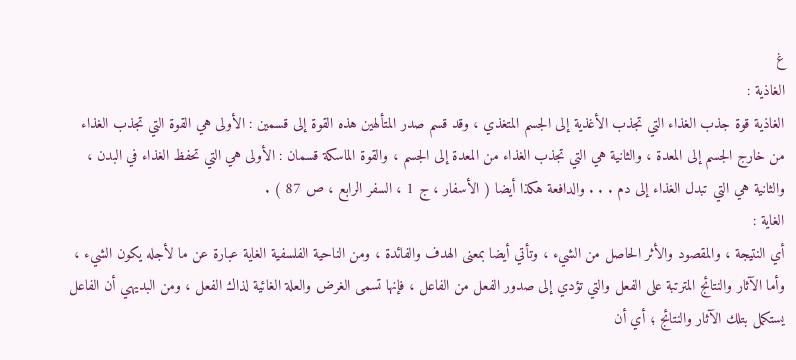غ
الغاذية :
الغاذية قوة جذب الغذاء التي تجذب الأغذية إلى الجسم المتغذي ، وقد قسم صدر المتألهين هذه القوة إلى قسمين : الأولى هي القوة التي تجذب الغذاء من خارج الجسم إلى المعدة ، والثانية هي التي تجذب الغذاء من المعدة إلى الجسم ، والقوة الماسكة قسمان : الأولى هي التي تحفظ الغذاء في البدن ، والثانية هي التي تبدل الغذاء إلى دم . . . والدافعة هكذا أيضا ( الأسفار ، ج 1 ، السفر الرابع ، ص 87 ) .
الغاية :
أي النتيجة ، والمقصود والأثر الحاصل من الشيء ، وتأتي أيضا بمعنى الهدف والفائدة ، ومن الناحية الفلسفية الغاية عبارة عن ما لأجله يكون الشيء ، وأما الآثار والنتائج المترتبة على الفعل والتي تؤدي إلى صدور الفعل من الفاعل ، فإنها تسمى الغرض والعلة الغائية لذاك الفعل ، ومن البديهي أن الفاعل يستكمل بتلك الآثار والنتائج ؛ أي أن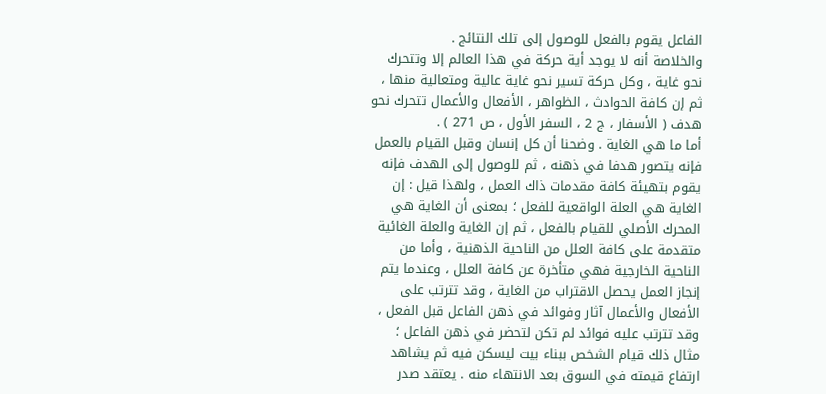الفاعل يقوم بالفعل للوصول إلى تلك النتائج .
والخلاصة أنه لا يوجد أية حركة في هذا العالم إلا وتتحرك نحو غاية ، وكل حركة تسير نحو غاية عالية ومتعالية منها ، ثم إن كافة الحوادث ، الظواهر ، الأفعال والأعمال تتحرك نحو هدف ( الأسفار ، ج 2 ، السفر الأول ، ص 271 ) .
أما ما هي الغاية . وضحنا أن كل إنسان وقبل القيام بالعمل فإنه يتصور هدفا في ذهنه ، ثم للوصول إلى الهدف فإنه يقوم بتهيئة كافة مقدمات ذاك العمل ، ولهذا قيل : إن الغاية هي العلة الواقعية للفعل ؛ بمعنى أن الغاية هي المحرك الأصلي للقيام بالفعل ، ثم إن الغاية والعلة الغائية متقدمة على كافة العلل من الناحية الذهنية ، وأما من الناحية الخارجية فهي متأخرة عن كافة العلل ، وعندما يتم إنجاز العمل يحصل الاقتراب من الغاية ، وقد تترتب على الأفعال والأعمال آثار وفوائد في ذهن الفاعل قبل الفعل ، وقد تترتب عليه فوائد لم تكن لتحضر في ذهن الفاعل ؛ مثال ذلك قيام الشخص ببناء بيت ليسكن فيه ثم يشاهد ارتفاع قيمته في السوق بعد الانتهاء منه . يعتقد صدر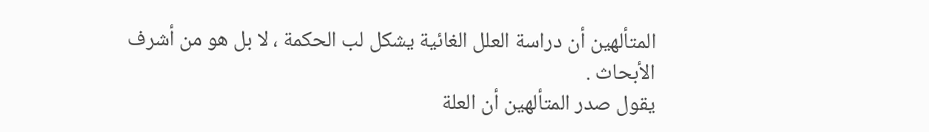المتألهين أن دراسة العلل الغائية يشكل لب الحكمة ، لا بل هو من أشرف الأبحاث .
يقول صدر المتألهين أن العلة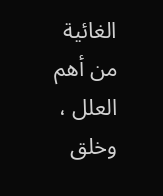الغائية من أهم العلل ، وخلق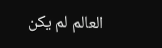العالم لم يكن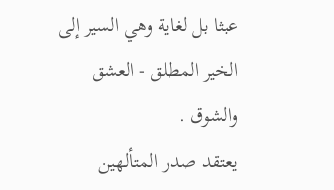عبثا بل لغاية وهي السير إلى الخير المطلق - العشق والشوق .
يعتقد صدر المتألهين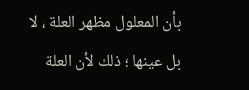بأن المعلول مظهر العلة ، لا بل عينها ؛ ذلك لأن العلة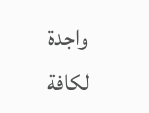واجدة لكافة